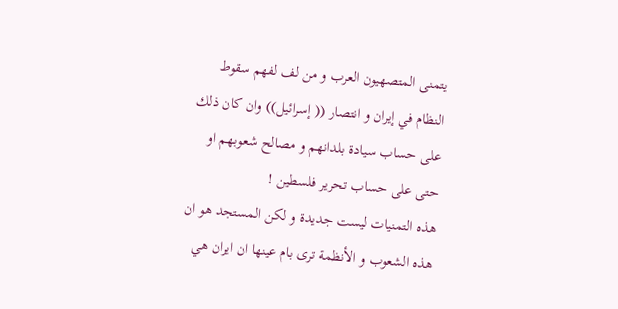يتمنى المتصهيون العرب و من لف لفهم سقوط النظام في إيران و انتصار (( إسرائيل)) وان كان ذلك على حساب سيادة بلدانهم و مصالح شعوبهم او حتى على حساب تحرير فلسطين !
هذه التمنيات ليست جديدة و لكن المستجد هو ان هذه الشعوب و الأنظمة ترى بام عينها ان ايران هي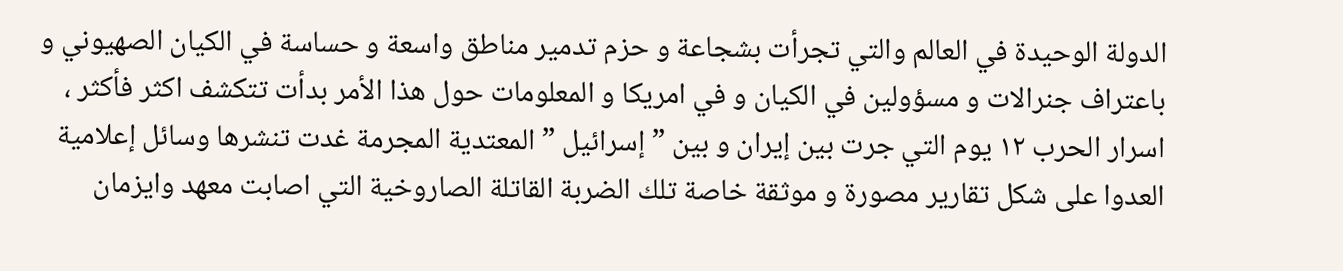الدولة الوحيدة في العالم والتي تجرأت بشجاعة و حزم تدمير مناطق واسعة و حساسة في الكيان الصهيوني و باعتراف جنرالات و مسؤولين في الكيان و في امريكا و المعلومات حول هذا الأمر بدأت تتكشف اكثر فأكثر ، اسرار الحرب ١٢ يوم التي جرت بين إيران و بين ” إسرائيل ” المعتدية المجرمة غدت تنشرها وسائل إعلامية العدوا على شكل تقارير مصورة و موثقة خاصة تلك الضربة القاتلة الصاروخية التي اصابت معهد وايزمان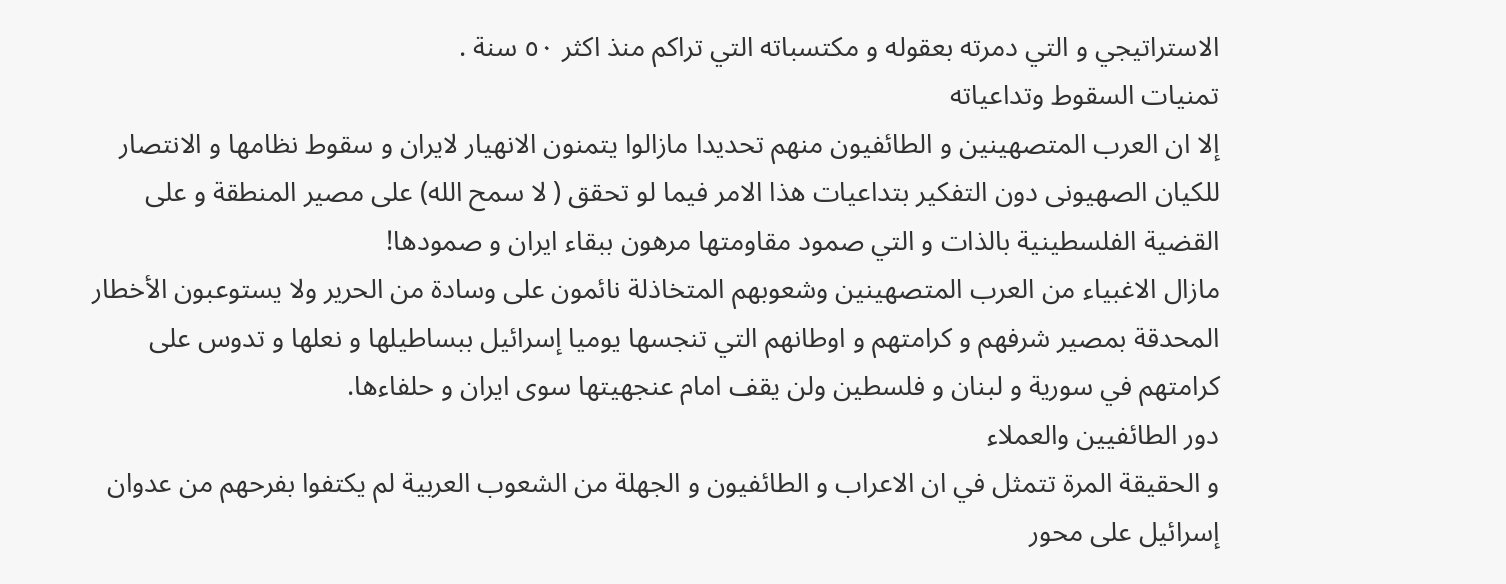الاستراتيجي و التي دمرته بعقوله و مكتسباته التي تراكم منذ اكثر ٥٠ سنة .
تمنيات السقوط وتداعياته
إلا ان العرب المتصهينين و الطائفيون منهم تحديدا مازالوا يتمنون الانهيار لايران و سقوط نظامها و الانتصار للكيان الصهيونى دون التفكير بتداعيات هذا الامر فيما لو تحقق ( لا سمح الله) على مصير المنطقة و على القضية الفلسطينية بالذات و التي صمود مقاومتها مرهون ببقاء ايران و صمودها!
مازال الاغبياء من العرب المتصهينين وشعوبهم المتخاذلة نائمون على وسادة من الحرير ولا يستوعبون الأخطار المحدقة بمصير شرفهم و كرامتهم و اوطانهم التي تنجسها يوميا إسرائيل ببساطيلها و نعلها و تدوس على كرامتهم في سورية و لبنان و فلسطين ولن يقف امام عنجهيتها سوى ايران و حلفاءها.
دور الطائفيين والعملاء
و الحقيقة المرة تتمثل في ان الاعراب و الطائفيون و الجهلة من الشعوب العربية لم يكتفوا بفرحهم من عدوان إسرائيل على محور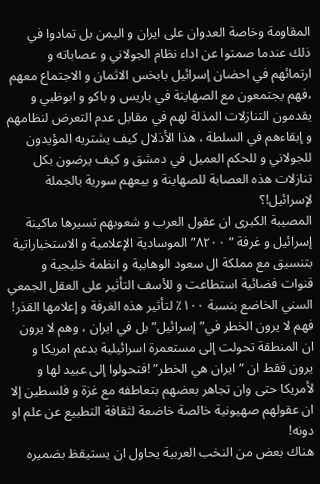المقاومة وخاصة العدوان على ايران و اليمن بل تمادوا في ذلك عندما صمتوا عن اداء نظام الجولاني و عصاباته و ارتمائهم في احضان إسرائيل بابخس الاثمان و الاجتماع معهم ،فهم يجتمعون مع الصهاينة في باريس و باكو و ابوظبي و يقدمون التنازلات المذلة لهم في مقابل عدم التعرض لنظامهم و إبقاءهم في السلطة ، هذا الأذلال كيف يشتريه المؤيدون للجولاني و للحكم العميل في دمشق و كيف يرضون بكل تنازلات هذه العصابة للصهاينة و بيعهم سورية بالجملة لإسرائيل!؟
المصيبة الكبرى ان عقول العرب و شعوبهم تسيرها ماكينة إسرائيل و غرفة ” ٨٢٠٠” الموسادية الإعلامية و الاستخباراتية بتنسيق مع مملكة ال سعود الوهابية و انظمة خليجية و قنوات فضائية استطاعت و للأسف التأثير على العقل الجمعي السني الخاضع بنسبة ١٠٠٪ لتأثير هذه الغرفة و إعلامها القذر!
فهم لا يرون الخطر في”إسرائيل” بل في ايران ، وهم لا يرون ان المنطقة تحولت إلى مستعمرة اسرائيلية بدعم امريكا و يرون فقط ان “ايران هي الخطر” !فتحولوا إلى عبيد لها و لأمريكا حتى وان تجاهر بعضهم بتعاطفه مع غزة و فلسطين إلا ان عقولهم صهيونية خالصة خاضعة لثقافة التطبيع عن علم او دونه!
هناك بعض من النخب العربية يحاول ان يستيقظ بضميره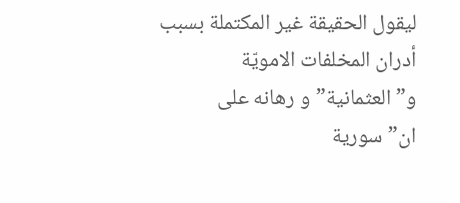ليقول الحقيقة غير المكتملة بسبب أدران المخلفات الامويّة و”العثمانية”و رهانه على ان”سورية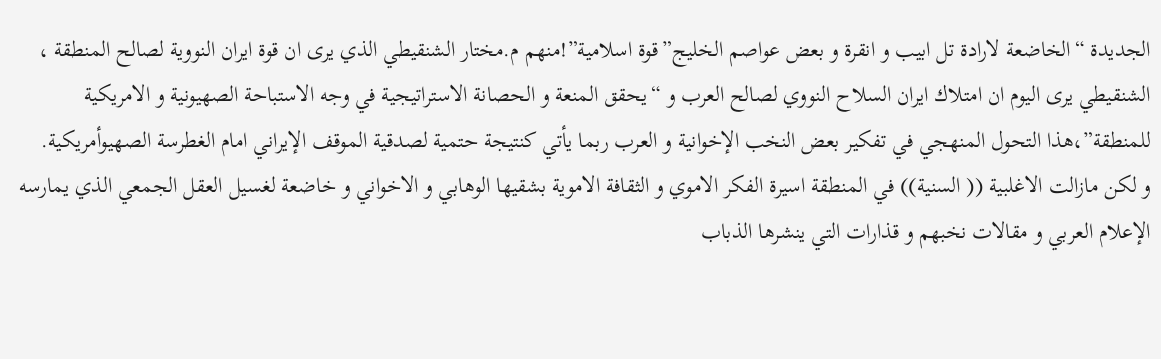الجديدة “الخاضعة لارادة تل ابيب و انقرة و بعض عواصم الخليج”قوة اسلامية”!منهم م.مختار الشنقيطي الذي يرى ان قوة ايران النووية لصالح المنطقة ، الشنقيطي يرى اليوم ان امتلاك ايران السلاح النووي لصالح العرب و “يحقق المنعة و الحصانة الاستراتيجية في وجه الاستباحة الصهيونية و الامريكية للمنطقة”،هذا التحول المنهجي في تفكير بعض النخب الإخوانية و العرب ربما يأتي كنتيجة حتمية لصدقية الموقف الإيراني امام الغطرسة الصهيوأمريكية.
و لكن مازالت الاغلبية (( السنية)) في المنطقة اسيرة الفكر الاموي و الثقافة الاموية بشقيها الوهابي و الاخواني و خاضعة لغسيل العقل الجمعي الذي يمارسه الإعلام العربي و مقالات نخبهم و قذارات التي ينشرها الذباب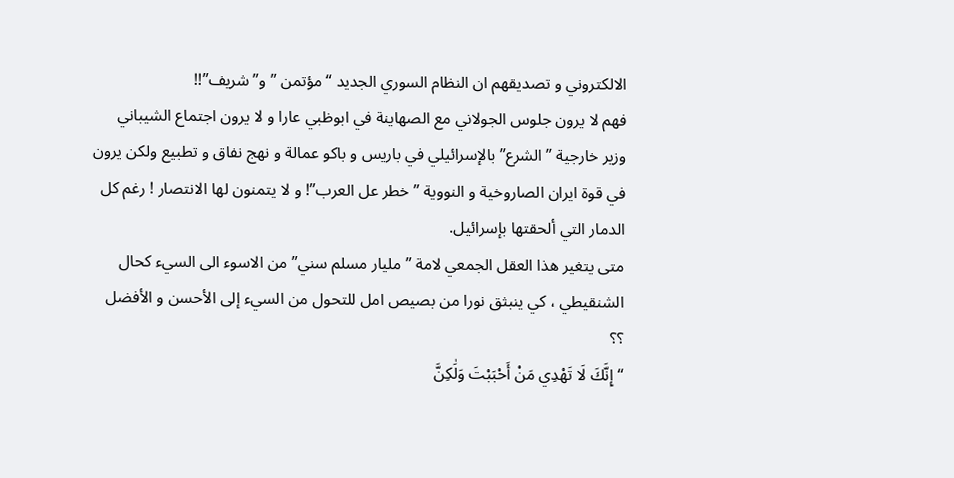الالكتروني و تصديقهم ان النظام السوري الجديد “مؤتمن ” و”شريف”!!
فهم لا يرون جلوس الجولاني مع الصهاينة في ابوظبي عارا و لا يرون اجتماع الشيباني وزير خارجية ” الشرع” بالإسرائيلي في باريس و باكو عمالة و نهج نفاق و تطبيع ولكن يرون في قوة ايران الصاروخية و النووية ” خطر عل العرب”! و لا يتمنون لها الانتصار ! رغم كل الدمار التي ألحقتها بإسرائيل.
متى يتغير هذا العقل الجمعي لامة ” مليار مسلم سني” من الاسوء الى السيء كحال الشنقيطي ، كي ينبثق نورا من بصيص امل للتحول من السيء إلى الأحسن و الأفضل ؟؟
“إِنَّكَ لَا تَهْدِي مَنْ أَحْبَبْتَ وَلَٰكِنَّ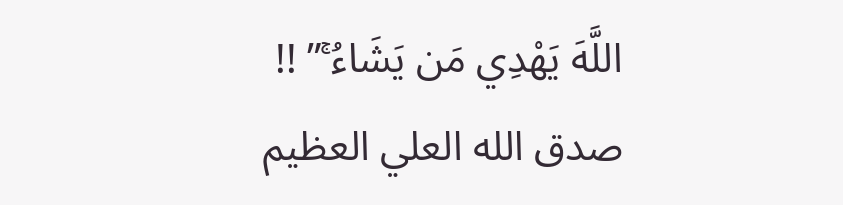اللَّهَ يَهْدِي مَن يَشَاءُ ۚ” !!
صدق الله العلي العظيم